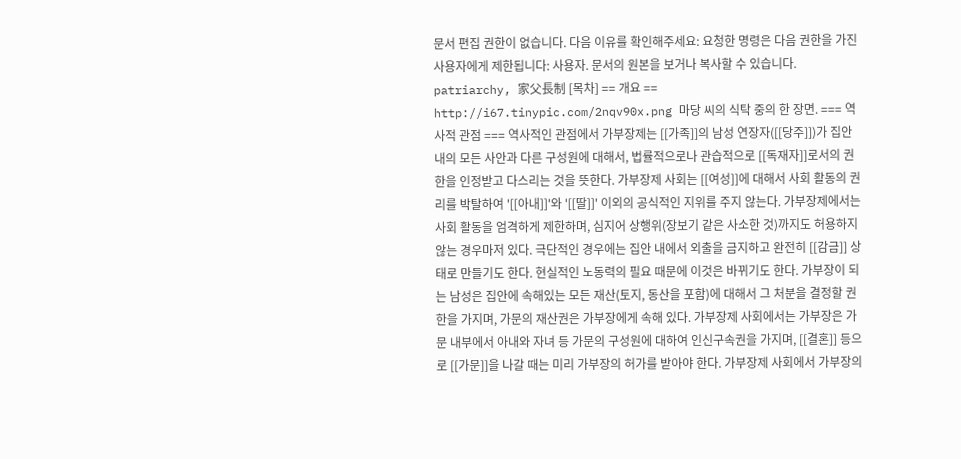문서 편집 권한이 없습니다. 다음 이유를 확인해주세요: 요청한 명령은 다음 권한을 가진 사용자에게 제한됩니다: 사용자. 문서의 원본을 보거나 복사할 수 있습니다. patriarchy, 家父長制 [목차] == 개요 == http://i67.tinypic.com/2nqv90x.png 마당 씨의 식탁 중의 한 장면. === 역사적 관점 === 역사적인 관점에서 가부장제는 [[가족]]의 남성 연장자([[당주]])가 집안 내의 모든 사안과 다른 구성원에 대해서, 법률적으로나 관습적으로 [[독재자]]로서의 권한을 인정받고 다스리는 것을 뜻한다. 가부장제 사회는 [[여성]]에 대해서 사회 활동의 권리를 박탈하여 '[[아내]]'와 '[[딸]]' 이외의 공식적인 지위를 주지 않는다. 가부장제에서는 사회 활동을 엄격하게 제한하며, 심지어 상행위(장보기 같은 사소한 것)까지도 허용하지 않는 경우마저 있다. 극단적인 경우에는 집안 내에서 외출을 금지하고 완전히 [[감금]] 상태로 만들기도 한다. 현실적인 노동력의 필요 때문에 이것은 바뀌기도 한다. 가부장이 되는 남성은 집안에 속해있는 모든 재산(토지, 동산을 포함)에 대해서 그 처분을 결정할 권한을 가지며, 가문의 재산권은 가부장에게 속해 있다. 가부장제 사회에서는 가부장은 가문 내부에서 아내와 자녀 등 가문의 구성원에 대하여 인신구속권을 가지며, [[결혼]] 등으로 [[가문]]을 나갈 때는 미리 가부장의 허가를 받아야 한다. 가부장제 사회에서 가부장의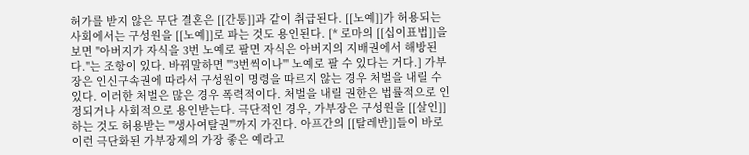허가를 받지 않은 무단 결혼은 [[간통]]과 같이 취급된다. [[노예]]가 허용되는 사회에서는 구성원을 [[노예]]로 파는 것도 용인된다. [* 로마의 [[십이표법]]을 보면 "아버지가 자식을 3번 노예로 팔면 자식은 아버지의 지배권에서 해방된다."는 조항이 있다. 바꿔말하면 '''3번씩이나''' 노예로 팔 수 있다는 거다.] 가부장은 인신구속권에 따라서 구성원이 명령을 따르지 않는 경우 처벌을 내릴 수 있다. 이러한 처벌은 많은 경우 폭력적이다. 처벌을 내릴 권한은 법률적으로 인정되거나 사회적으로 용인받는다. 극단적인 경우, 가부장은 구성원을 [[살인]]하는 것도 허용받는 '''생사여탈권'''까지 가진다. 아프간의 [[탈레반]]들이 바로 이런 극단화된 가부장제의 가장 좋은 예라고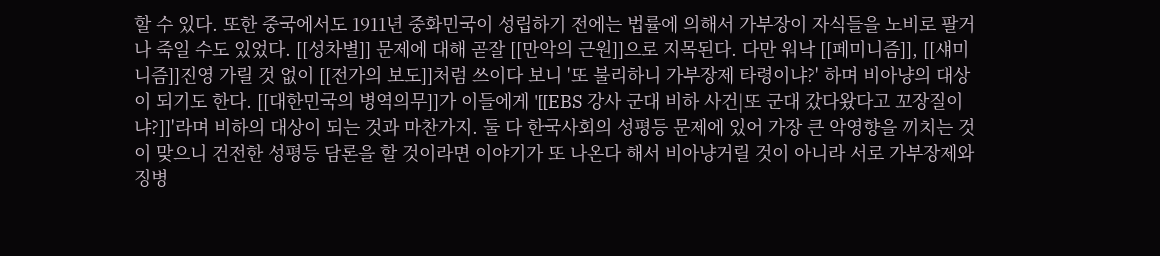할 수 있다. 또한 중국에서도 1911년 중화민국이 성립하기 전에는 법률에 의해서 가부장이 자식들을 노비로 팔거나 죽일 수도 있었다. [[성차별]] 문제에 대해 곧잘 [[만악의 근원]]으로 지목된다. 다만 워낙 [[페미니즘]], [[섀미니즘]]진영 가릴 것 없이 [[전가의 보도]]처럼 쓰이다 보니 '또 불리하니 가부장제 타령이냐?' 하며 비아냥의 대상이 되기도 한다. [[대한민국의 병역의무]]가 이들에게 '[[EBS 강사 군대 비하 사건|또 군대 갔다왔다고 꼬장질이냐?]]'라며 비하의 대상이 되는 것과 마찬가지. 둘 다 한국사회의 성평등 문제에 있어 가장 큰 악영향을 끼치는 것이 맞으니 건전한 성평등 담론을 할 것이라면 이야기가 또 나온다 해서 비아냥거릴 것이 아니라 서로 가부장제와 징병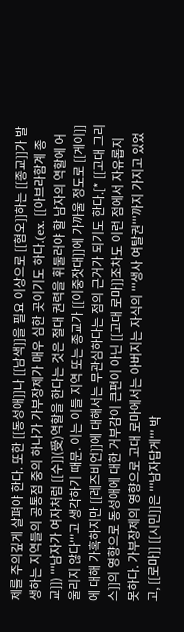제를 주의깊게 살펴야 한다. 또한 [[동성애]]나 [[남색]]을 필요 이상으로 [[혐오]]하는 [[종교]]가 발생하는 지역들의 공통점 중의 하나가 가부장제가 매우 심한 곳이기도 하다.(ex. [[아브라함계 종교]]) '''남자가 여자처럼 [[수]](受)역할을 한다는 것은 절대 권력을 휘둘러야 할 남자의 역할에 어울리지 않다'''고 생각하기 때문. 이는 이들 지역 또는 종교가 [[이중잣대]]에 가까울 정도로 [[게이]]에 대해 가혹하지만 [[레즈비언]]에 대해서는 무관심하다는 점의 근거가 되기도 한다.[* [[고대 그리스]]의 영향으로 동성애에 대한 거부감이 큰편이 아닌 [[고대 로마]]조차도 이런 점에서 자유롭지 못하다. 가부장제의 영향으로 고대 로마에서는 아버지는 자식의 '''생사 여탈권'''까지 가지고 있었고, [[로마]] [[시민]]은 '''남자답게''' 박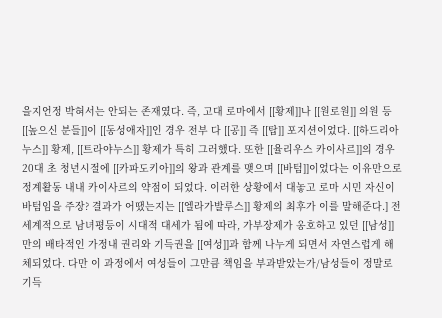을지언정 박혀서는 안되는 존재였다. 즉, 고대 로마에서 [[황제]]나 [[원로원]] 의원 등 [[높으신 분들]]이 [[동성애자]]인 경우 전부 다 [[공]] 즉 [[탑]] 포지션이었다. [[하드리아누스]] 황제, [[트라야누스]] 황제가 특히 그러했다. 또한 [[율리우스 카이사르]]의 경우 20대 초 청년시절에 [[카파도키아]]의 왕과 관계를 맺으며 [[바텀]]이었다는 이유만으로 정계활동 내내 카이사르의 약점이 되었다. 이러한 상황에서 대놓고 로마 시민 자신이 바텀임을 주장? 결과가 어땠는지는 [[엘라가발루스]] 황제의 최후가 이를 말해준다.] 전 세계적으로 남녀평등이 시대적 대세가 됨에 따라, 가부장제가 옹호하고 있던 [[남성]]만의 배타적인 가정내 권리와 기득권을 [[여성]]과 함께 나누게 되면서 자연스럽게 해체되었다. 다만 이 과정에서 여성들이 그만큼 책임을 부과받았는가/남성들이 정말로 기득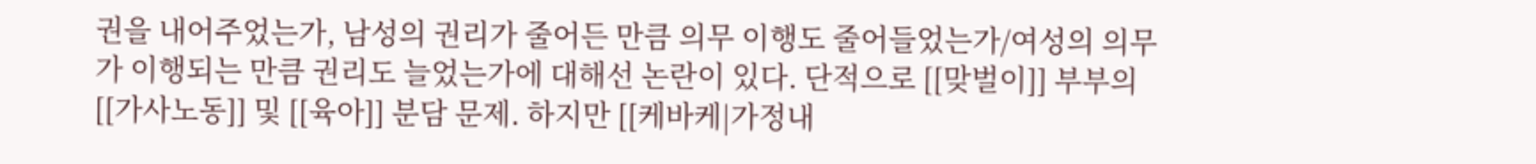권을 내어주었는가, 남성의 권리가 줄어든 만큼 의무 이행도 줄어들었는가/여성의 의무가 이행되는 만큼 권리도 늘었는가에 대해선 논란이 있다. 단적으로 [[맞벌이]] 부부의 [[가사노동]] 및 [[육아]] 분담 문제. 하지만 [[케바케|가정내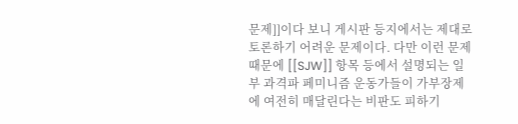문제]]이다 보니 게시판 등지에서는 제대로 토론하기 어려운 문제이다. 다만 이런 문제 때문에 [[SJW]] 항목 등에서 설명되는 일부 과격파 페미니즘 운동가들이 가부장제에 여전히 매달린다는 비판도 피하기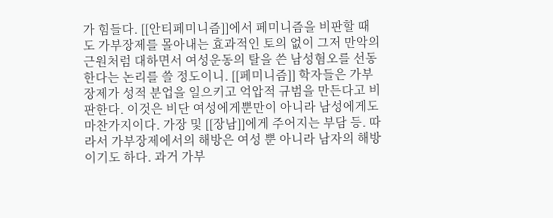가 힘들다. [[안티페미니즘]]에서 페미니즘을 비판할 때도 가부장제를 몰아내는 효과적인 토의 없이 그저 만악의 근원처럼 대하면서 여성운동의 탈을 쓴 남성혐오를 선동한다는 논리를 쓸 정도이니. [[페미니즘]] 학자들은 가부장제가 성적 분업을 일으키고 억압적 규범을 만든다고 비판한다. 이것은 비단 여성에게뿐만이 아니라 남성에게도 마찬가지이다. 가장 및 [[장남]]에게 주어지는 부담 등. 따라서 가부장제에서의 해방은 여성 뿐 아니라 남자의 해방이기도 하다. 과거 가부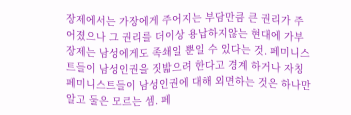장제에서는 가장에게 주어지는 부담만큼 큰 권리가 주어졌으나 그 권리를 더이상 용납하지않는 현대에 가부장제는 남성에게도 족쇄일 뿐일 수 있다는 것. 페미니스트들이 남성인권을 짓밟으려 한다고 경계 하거나 자칭 페미니스트들이 남성인권에 대해 외면하는 것은 하나만 알고 둘은 모르는 셈. 페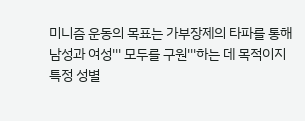미니즘 운동의 목표는 가부장제의 타파를 통해 남성과 여성''' 모두를 구원'''하는 데 목적이지 특정 성별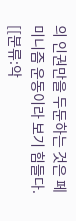의 인권만을 두둔하는 것은 페미니즘 운동이라 보기 힘들다. [[분류:악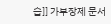습]] 가부장제 문서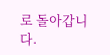로 돌아갑니다.